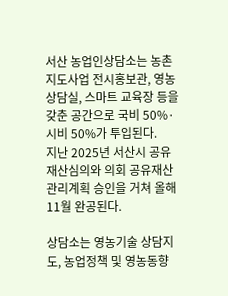서산 농업인상담소는 농촌지도사업 전시홍보관, 영농상담실, 스마트 교육장 등을 갖춘 공간으로 국비 50%·시비 50%가 투입된다.
지난 2025년 서산시 공유재산심의와 의회 공유재산관리계획 승인을 거쳐 올해 11월 완공된다.

상담소는 영농기술 상담지도, 농업정책 및 영농동향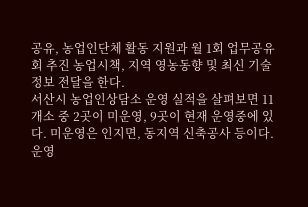공유, 농업인단체 활동 지원과 월 1회 업무공유회 추진 농업시책, 지역 영농동향 및 최신 기술정보 전달을 한다.
서산시 농업인상담소 운영 실적을 살펴보면 11개소 중 2곳이 미운영, 9곳이 현재 운영중에 있다. 미운영은 인지면, 동지역 신축공사 등이다.
운영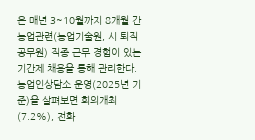은 매년 3~10월까지 8개월 간 농업관련(농업기술원, 시 퇴직 공무원) 직종 근무 경험이 있는 기간제 채용을 통해 관리한다.
농업인상담소 운영(2025년 기준)을 살펴보면 회의개최(7.2%), 전화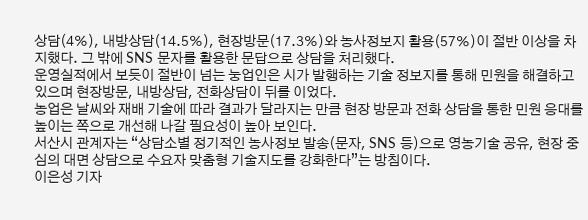상담(4%), 내방상담(14.5%), 현장방문(17.3%)와 농사정보지 활용(57%)이 절반 이상을 차지했다. 그 밖에 SNS 문자를 활용한 문답으로 상담을 처리했다.
운영실적에서 보듯이 절반이 넘는 눙업인은 시가 발행하는 기술 정보지를 통해 민원을 해결하고 있으며 현장방문, 내방상담, 전화상담이 뒤를 이었다.
농업은 날씨와 재배 기술에 따라 결과가 달라지는 만큼 현장 방문과 전화 상담을 통한 민원 응대를 높이는 쪽으로 개선해 나갈 필요성이 높아 보인다.
서산시 관계자는 “상담소별 정기적인 농사정보 발송(문자, SNS 등)으로 영농기술 공유, 현장 중심의 대면 상담으로 수요자 맞춤형 기술지도를 강화한다”는 방침이다.
이은성 기자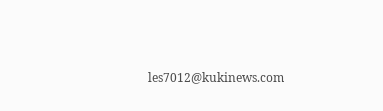les7012@kukinews.com